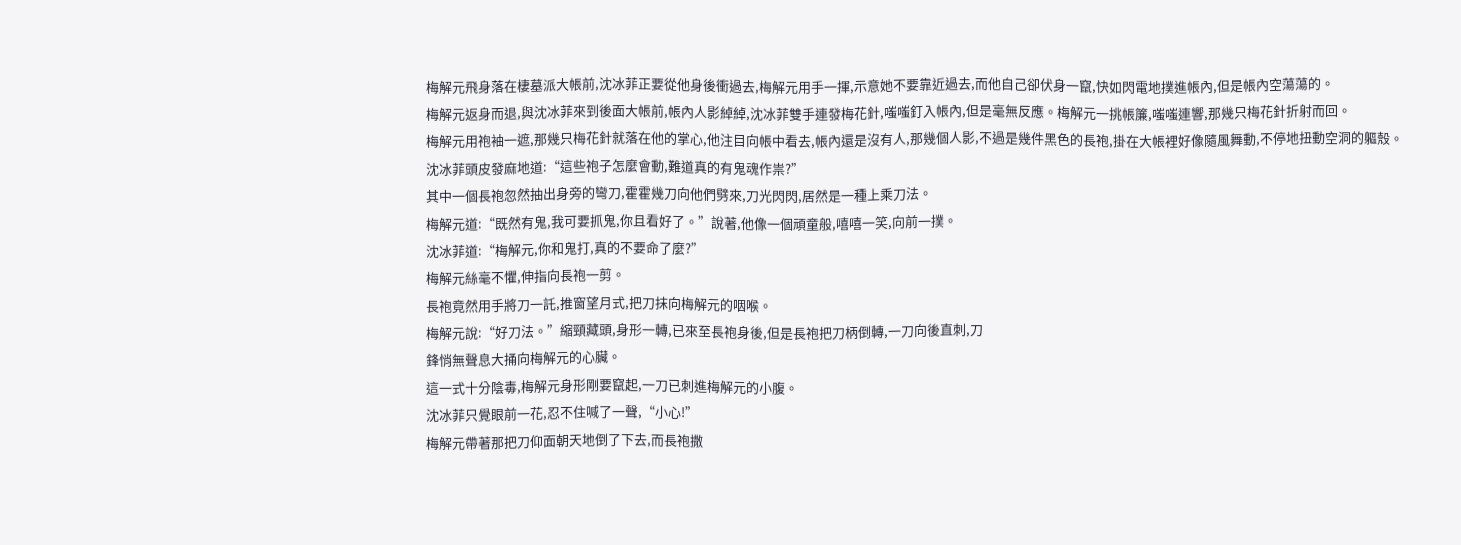梅解元飛身落在棲墓派大帳前,沈冰菲正要從他身後衝過去,梅解元用手一揮,示意她不要靠近過去,而他自己卻伏身一竄,快如閃電地撲進帳內,但是帳內空蕩蕩的。
梅解元返身而退,與沈冰菲來到後面大帳前,帳內人影綽綽,沈冰菲雙手連發梅花針,嗤嗤釘入帳內,但是毫無反應。梅解元一挑帳簾,嗤嗤連響,那幾只梅花針折射而回。
梅解元用袍袖一遮,那幾只梅花針就落在他的掌心,他注目向帳中看去,帳內還是沒有人,那幾個人影,不過是幾件黑色的長袍,掛在大帳裡好像隨風舞動,不停地扭動空洞的軀殼。
沈冰菲頭皮發麻地道:“這些袍子怎麼會動,難道真的有鬼魂作祟?”
其中一個長袍忽然抽出身旁的彎刀,霍霍幾刀向他們劈來,刀光閃閃,居然是一種上乘刀法。
梅解元道:“既然有鬼,我可要抓鬼,你且看好了。”說著,他像一個頑童般,嘻嘻一笑,向前一撲。
沈冰菲道:“梅解元,你和鬼打,真的不要命了麼?”
梅解元絲毫不懼,伸指向長袍一剪。
長袍竟然用手將刀一託,推窗望月式,把刀抹向梅解元的咽喉。
梅解元說:“好刀法。”縮頸藏頭,身形一轉,已來至長袍身後,但是長袍把刀柄倒轉,一刀向後直刺,刀
鋒悄無聲息大捅向梅解元的心臟。
這一式十分陰毒,梅解元身形剛要竄起,一刀已刺進梅解元的小腹。
沈冰菲只覺眼前一花,忍不住喊了一聲,“小心!”
梅解元帶著那把刀仰面朝天地倒了下去,而長袍撒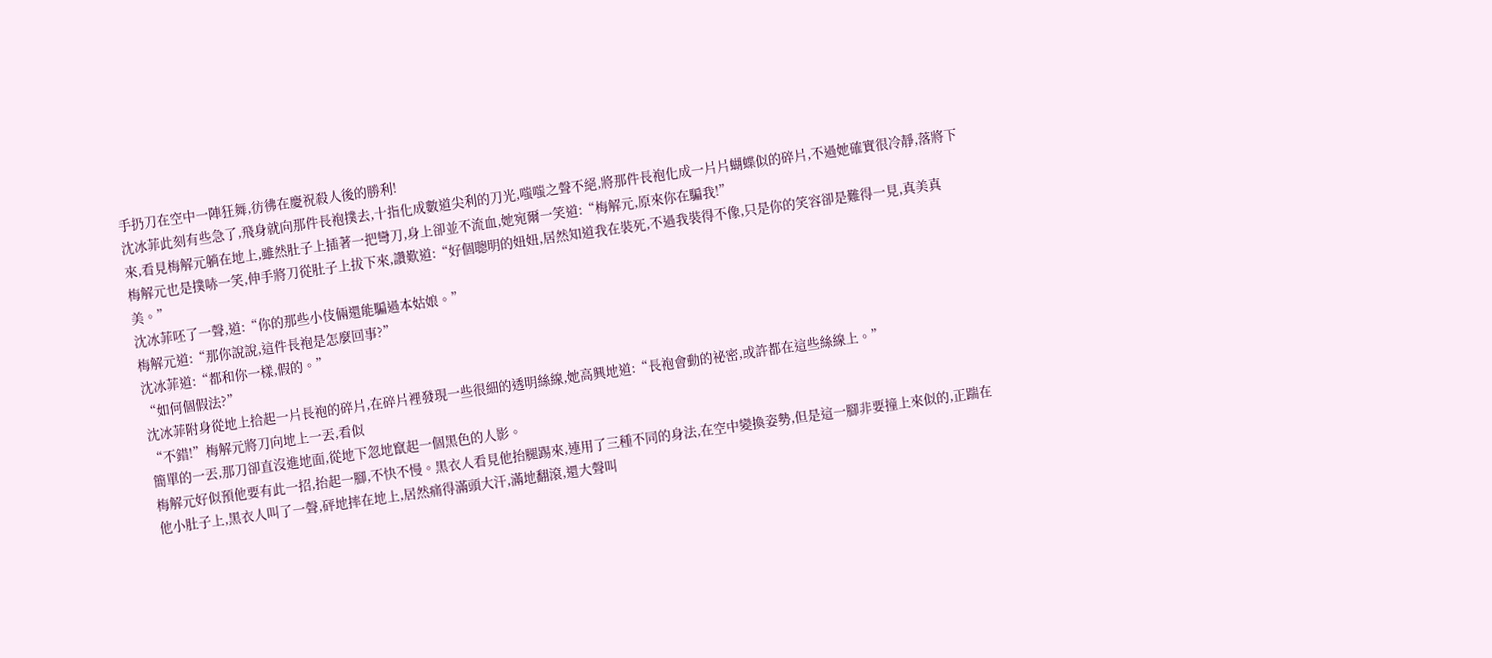手扔刀在空中一陣狂舞,彷彿在慶祝殺人後的勝利!
沈冰菲此刻有些急了,飛身就向那件長袍撲去,十指化成數道尖利的刀光,嗤嗤之聲不絕,將那件長袍化成一片片蝴蝶似的碎片,不過她確實很冷靜,落將下來,看見梅解元躺在地上,雖然肚子上插著一把彎刀,身上卻並不流血,她宛爾一笑道:“梅解元,原來你在騙我!”
梅解元也是撲哧一笑,伸手將刀從肚子上拔下來,讚歎道:“好個聰明的妞妞,居然知道我在裝死,不過我裝得不像,只是你的笑容卻是難得一見,真美真美。”
沈冰菲呸了一聲,道:“你的那些小伎倆還能騙過本姑娘。”
梅解元道:“那你說說,這件長袍是怎麼回事?”
沈冰菲道:“都和你一樣,假的。”
“如何個假法?”
沈冰菲附身從地上拾起一片長袍的碎片,在碎片裡發現一些很細的透明絲線,她高興地道:“長袍會動的祕密,或許都在這些絲線上。”
“不錯!”梅解元將刀向地上一丟,看似
簡單的一丟,那刀卻直沒進地面,從地下忽地竄起一個黑色的人影。
梅解元好似預他要有此一招,抬起一腳,不快不慢。黑衣人看見他抬腿踢來,連用了三種不同的身法,在空中變換姿勢,但是這一腳非要撞上來似的,正踹在他小肚子上,黑衣人叫了一聲,砰地摔在地上,居然痛得滿頭大汗,滿地翻滾,還大聲叫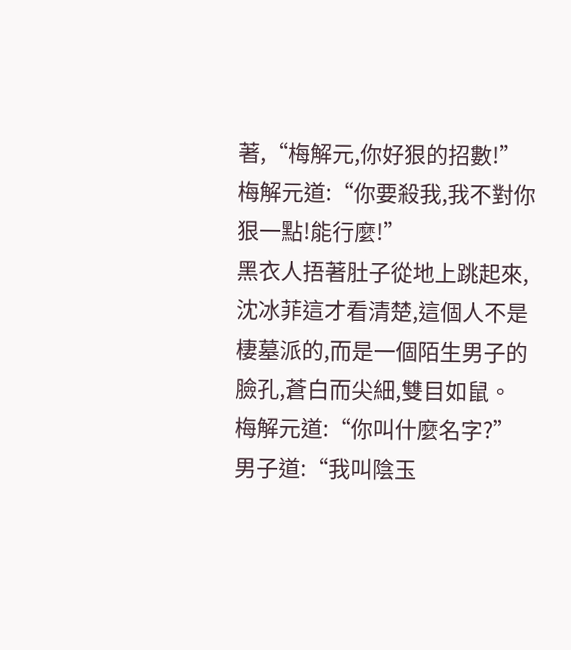著,“梅解元,你好狠的招數!”
梅解元道:“你要殺我,我不對你狠一點!能行麼!”
黑衣人捂著肚子從地上跳起來,沈冰菲這才看清楚,這個人不是棲墓派的,而是一個陌生男子的臉孔,蒼白而尖細,雙目如鼠。
梅解元道:“你叫什麼名字?”
男子道:“我叫陰玉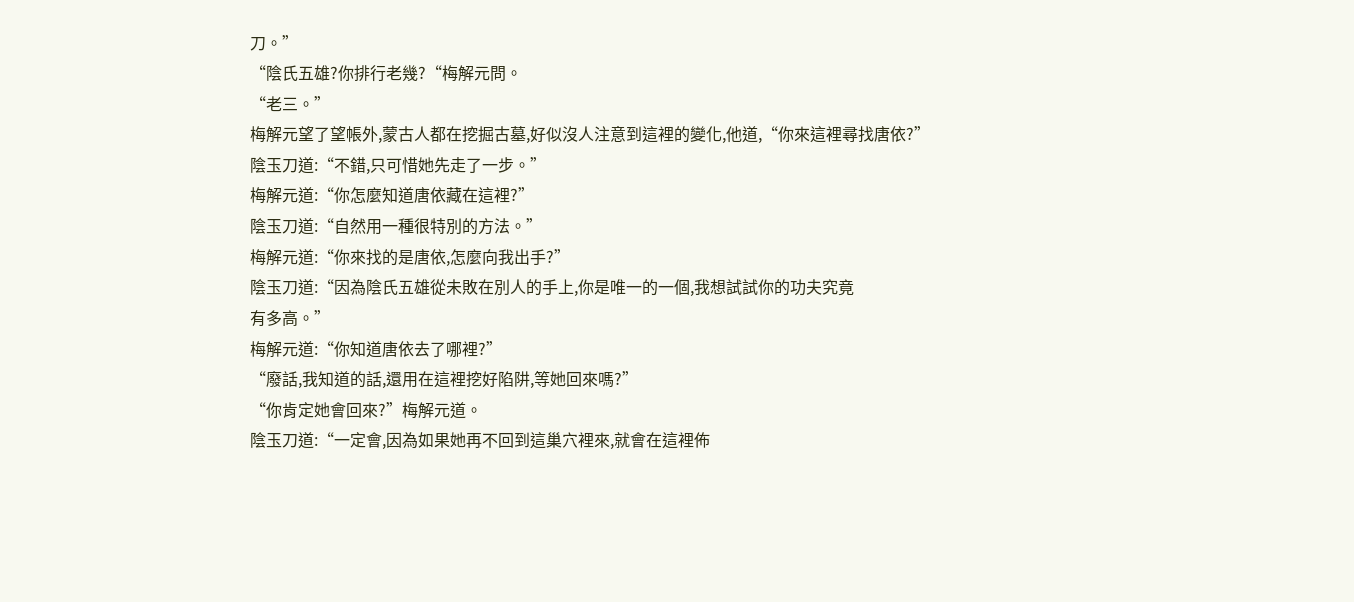刀。”
“陰氏五雄?你排行老幾?“梅解元問。
“老三。”
梅解元望了望帳外,蒙古人都在挖掘古墓,好似沒人注意到這裡的變化,他道,“你來這裡尋找唐依?”
陰玉刀道:“不錯,只可惜她先走了一步。”
梅解元道:“你怎麼知道唐依藏在這裡?”
陰玉刀道:“自然用一種很特別的方法。”
梅解元道:“你來找的是唐依,怎麼向我出手?”
陰玉刀道:“因為陰氏五雄從未敗在別人的手上,你是唯一的一個,我想試試你的功夫究竟
有多高。”
梅解元道:“你知道唐依去了哪裡?”
“廢話,我知道的話,還用在這裡挖好陷阱,等她回來嗎?”
“你肯定她會回來?”梅解元道。
陰玉刀道:“一定會,因為如果她再不回到這巢穴裡來,就會在這裡佈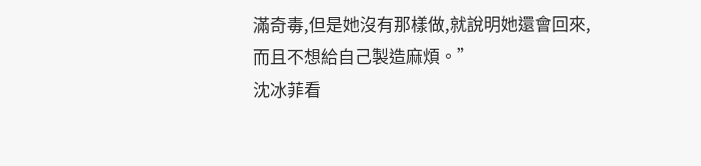滿奇毒,但是她沒有那樣做,就說明她還會回來,而且不想給自己製造麻煩。”
沈冰菲看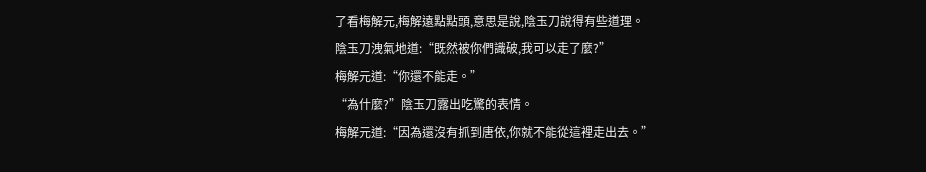了看梅解元,梅解遠點點頭,意思是說,陰玉刀說得有些道理。
陰玉刀洩氣地道:“既然被你們識破,我可以走了麼?”
梅解元道:“你還不能走。”
“為什麼?”陰玉刀露出吃驚的表情。
梅解元道:“因為還沒有抓到唐依,你就不能從這裡走出去。”